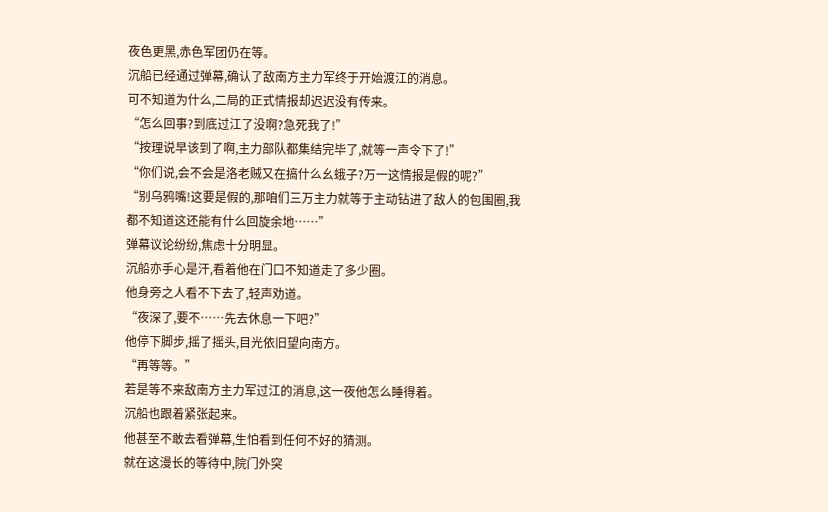夜色更黑,赤色军团仍在等。
沉船已经通过弹幕,确认了敌南方主力军终于开始渡江的消息。
可不知道为什么,二局的正式情报却迟迟没有传来。
“怎么回事?到底过江了没啊?急死我了!”
“按理说早该到了啊,主力部队都集结完毕了,就等一声令下了!”
“你们说,会不会是洛老贼又在搞什么幺蛾子?万一这情报是假的呢?”
“别乌鸦嘴!这要是假的,那咱们三万主力就等于主动钻进了敌人的包围圈,我都不知道这还能有什么回旋余地……”
弹幕议论纷纷,焦虑十分明显。
沉船亦手心是汗,看着他在门口不知道走了多少圈。
他身旁之人看不下去了,轻声劝道。
“夜深了,要不……先去休息一下吧?”
他停下脚步,摇了摇头,目光依旧望向南方。
“再等等。”
若是等不来敌南方主力军过江的消息,这一夜他怎么睡得着。
沉船也跟着紧张起来。
他甚至不敢去看弹幕,生怕看到任何不好的猜测。
就在这漫长的等待中,院门外突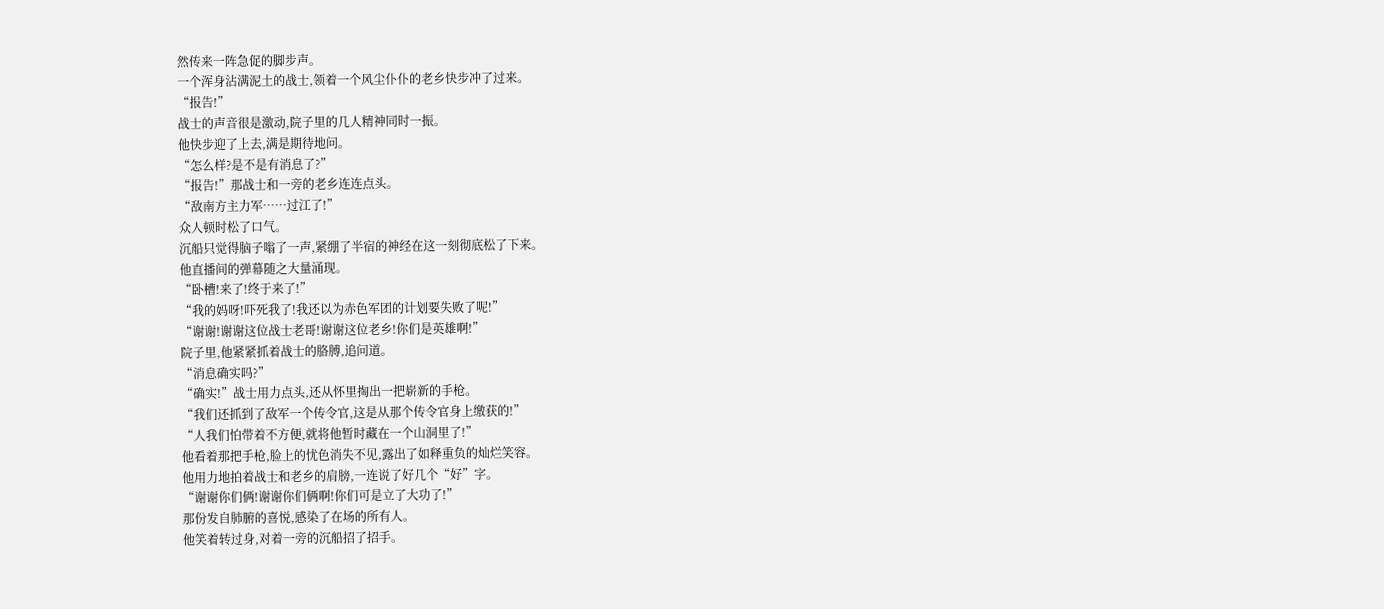然传来一阵急促的脚步声。
一个浑身沾满泥土的战士,领着一个风尘仆仆的老乡快步冲了过来。
“报告!”
战士的声音很是激动,院子里的几人精神同时一振。
他快步迎了上去,满是期待地问。
“怎么样?是不是有消息了?”
“报告!”那战士和一旁的老乡连连点头。
“敌南方主力军……过江了!”
众人顿时松了口气。
沉船只觉得脑子嗡了一声,紧绷了半宿的神经在这一刻彻底松了下来。
他直播间的弹幕随之大量涌现。
“卧槽!来了!终于来了!”
“我的妈呀!吓死我了!我还以为赤色军团的计划要失败了呢!”
“谢谢!谢谢这位战士老哥!谢谢这位老乡!你们是英雄啊!”
院子里,他紧紧抓着战士的胳膊,追问道。
“消息确实吗?”
“确实!”战士用力点头,还从怀里掏出一把崭新的手枪。
“我们还抓到了敌军一个传令官,这是从那个传令官身上缴获的!”
“人我们怕带着不方便,就将他暂时藏在一个山洞里了!”
他看着那把手枪,脸上的忧色消失不见,露出了如释重负的灿烂笑容。
他用力地拍着战士和老乡的肩膀,一连说了好几个“好”字。
“谢谢你们俩!谢谢你们俩啊!你们可是立了大功了!”
那份发自肺腑的喜悦,感染了在场的所有人。
他笑着转过身,对着一旁的沉船招了招手。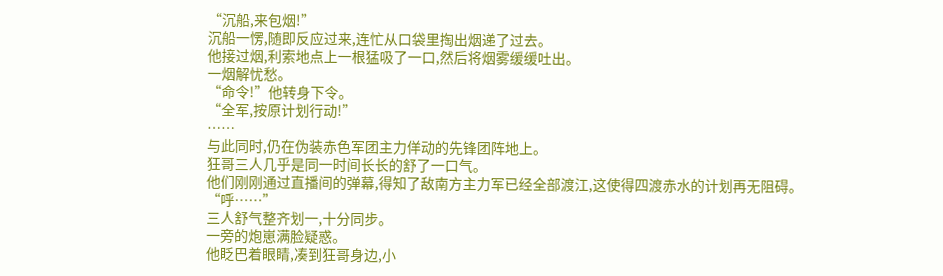“沉船,来包烟!”
沉船一愣,随即反应过来,连忙从口袋里掏出烟递了过去。
他接过烟,利索地点上一根猛吸了一口,然后将烟雾缓缓吐出。
一烟解忧愁。
“命令!”他转身下令。
“全军,按原计划行动!”
……
与此同时,仍在伪装赤色军团主力佯动的先锋团阵地上。
狂哥三人几乎是同一时间长长的舒了一口气。
他们刚刚通过直播间的弹幕,得知了敌南方主力军已经全部渡江,这使得四渡赤水的计划再无阻碍。
“呼……”
三人舒气整齐划一,十分同步。
一旁的炮崽满脸疑惑。
他眨巴着眼睛,凑到狂哥身边,小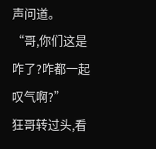声问道。
“哥,你们这是咋了?咋都一起叹气啊?”
狂哥转过头,看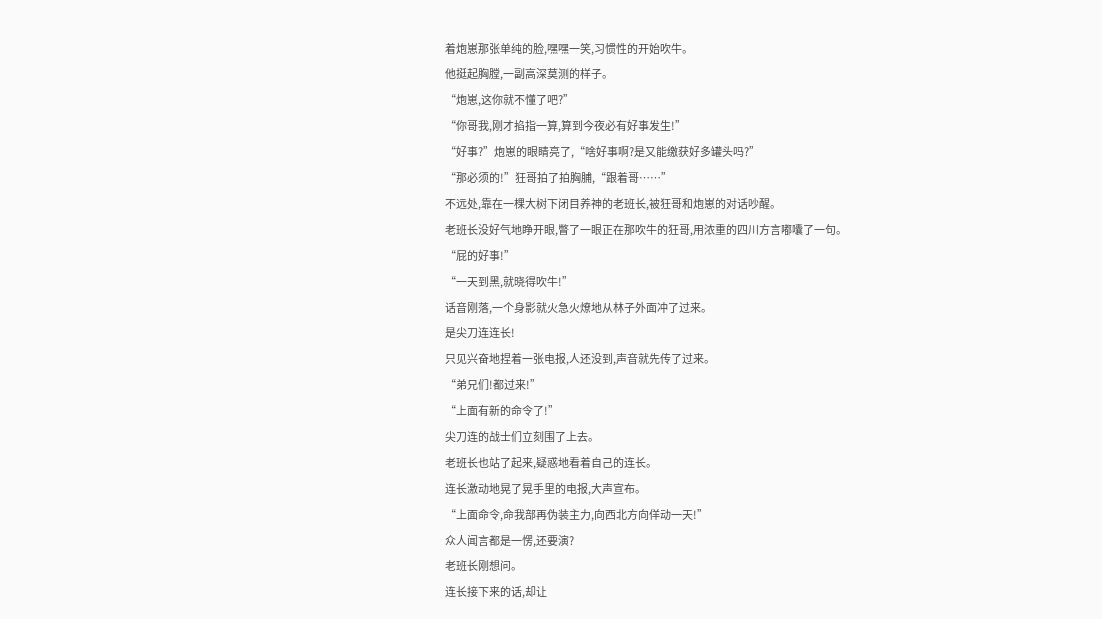着炮崽那张单纯的脸,嘿嘿一笑,习惯性的开始吹牛。
他挺起胸膛,一副高深莫测的样子。
“炮崽,这你就不懂了吧?”
“你哥我,刚才掐指一算,算到今夜必有好事发生!”
“好事?”炮崽的眼睛亮了,“啥好事啊?是又能缴获好多罐头吗?”
“那必须的!”狂哥拍了拍胸脯,“跟着哥……”
不远处,靠在一棵大树下闭目养神的老班长,被狂哥和炮崽的对话吵醒。
老班长没好气地睁开眼,瞥了一眼正在那吹牛的狂哥,用浓重的四川方言嘟囔了一句。
“屁的好事!”
“一天到黑,就晓得吹牛!”
话音刚落,一个身影就火急火燎地从林子外面冲了过来。
是尖刀连连长!
只见兴奋地捏着一张电报,人还没到,声音就先传了过来。
“弟兄们!都过来!”
“上面有新的命令了!”
尖刀连的战士们立刻围了上去。
老班长也站了起来,疑惑地看着自己的连长。
连长激动地晃了晃手里的电报,大声宣布。
“上面命令,命我部再伪装主力,向西北方向佯动一天!”
众人闻言都是一愣,还要演?
老班长刚想问。
连长接下来的话,却让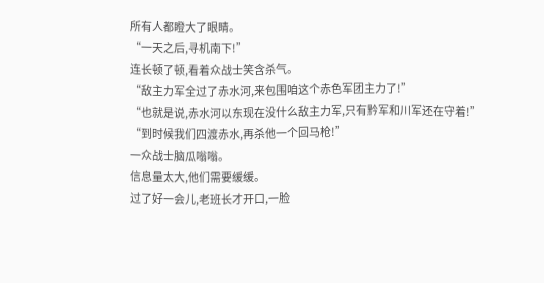所有人都瞪大了眼睛。
“一天之后,寻机南下!”
连长顿了顿,看着众战士笑含杀气。
“敌主力军全过了赤水河,来包围咱这个赤色军团主力了!”
“也就是说,赤水河以东现在没什么敌主力军,只有黔军和川军还在守着!”
“到时候我们四渡赤水,再杀他一个回马枪!”
一众战士脑瓜嗡嗡。
信息量太大,他们需要缓缓。
过了好一会儿,老班长才开口,一脸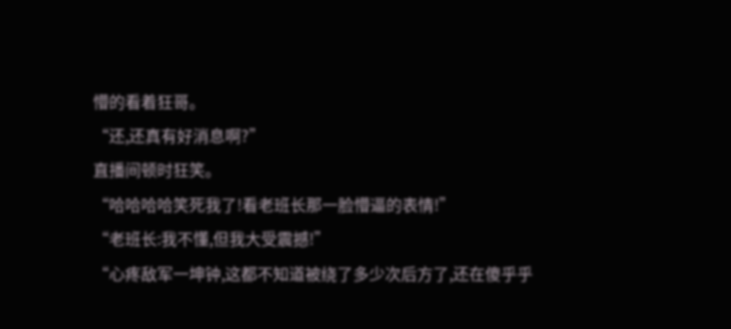懵的看着狂哥。
“还,还真有好消息啊?”
直播间顿时狂笑。
“哈哈哈哈笑死我了!看老班长那一脸懵逼的表情!”
“老班长:我不懂,但我大受震撼!”
“心疼敌军一坤钟,这都不知道被绕了多少次后方了,还在傻乎乎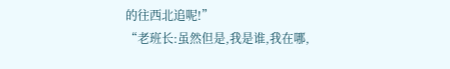的往西北追呢!”
“老班长:虽然但是,我是谁,我在哪,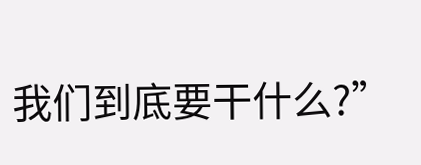我们到底要干什么?”